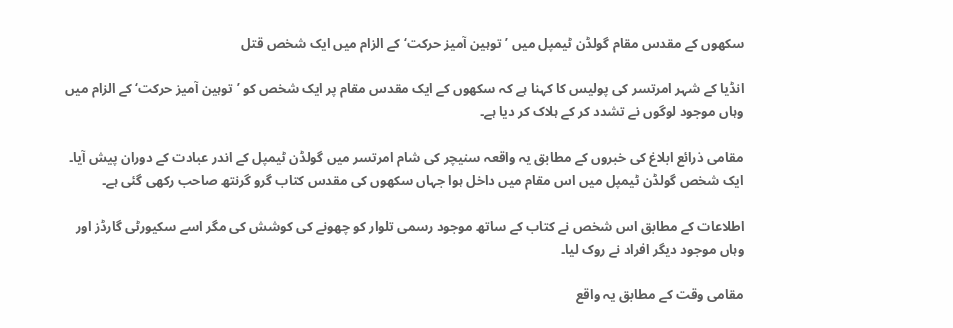سکھوں کے مقدس مقام گولڈن ٹیمپل میں ’توہین آمیز حرکت‘ کے الزام میں ایک شخص قتل

انڈیا کے شہر امرتسر کی پولیس کا کہنا ہے کہ سکھوں کے ایک مقدس مقام پر ایک شخص کو ’توہین آمیز حرکت‘ کے الزام میں وہاں موجود لوگوں نے تشدد کر کے ہلاک کر دیا ہے۔

مقامی ذرائع ابلاغ کی خبروں کے مطابق یہ واقعہ سنیچر کی شام امرتسر میں گولڈن ٹیمپل کے اندر عبادت کے دوران پیش آیا۔ ایک شخص گولڈن ٹیمپل میں اس مقام میں داخل ہوا جہاں سکھوں کی مقدس کتاب گرو گرنتھ صاحب رکھی گئی ہے۔

اطلاعات کے مطابق اس شخص نے کتاب کے ساتھ موجود رسمی تلوار کو چھونے کی کوشش کی مگر اسے سکیورٹی گارڈز اور وہاں موجود دیگر افراد نے روک لیا۔

مقامی وقت کے مطابق یہ واقع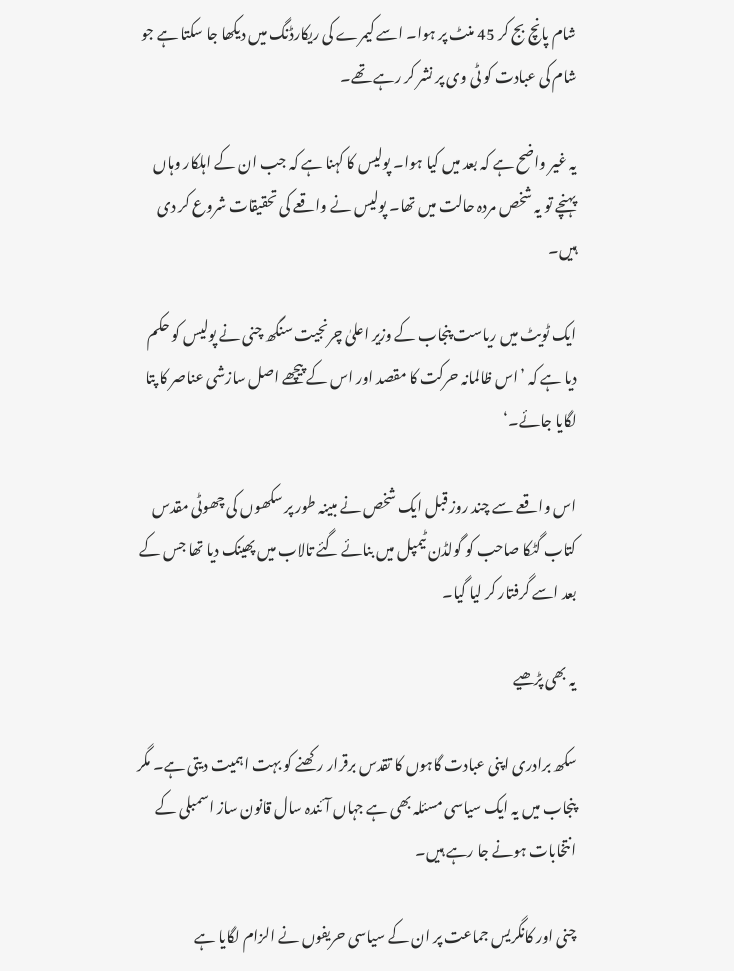شام پانچ بج کر 45 منٹ پر ہوا۔ اسے کیمرے کی ریکارڈنگ میں دیکھا جا سکتا ہے جو شام کی عبادت کو ٹی وی پر نشر کر رہے تھے۔

یہ غیر واضح ہے کہ بعد میں کیا ہوا۔ پولیس کا کہنا ہے کہ جب ان کے اہلکار وہاں پہنچے تو یہ شخص مردہ حالت میں تھا۔ پولیس نے واقعے کی تحقیقات شروع کر دی ہیں۔

ایک ٹویٹ میں ریاست پنجاب کے وزیر اعلیٰ چرنجیت سنگھ چنی نے پولیس کو حکم دیا ہے کہ ’اس ظالمانہ حرکت کا مقصد اور اس کے پیچھے اصل سازشی عناصر کا پتا لگایا جائے۔‘

اس واقعے سے چند روز قبل ایک شخص نے مبینہ طور پر سکھوں کی چھوٹی مقدس کتاب گٹکا صاحب کو گولڈن ٹیمپل میں بنائے گئے تالاب میں پھینک دیا تھا جس کے بعد اسے گرفتار کر لیا گیا۔

یہ بھی پڑھیے

سکھ برادری اپنی عبادت گاہوں کا تقدس برقرار رکھنے کو بہت اہمیت دیتی ہے۔ مگر پنجاب میں یہ ایک سیاسی مسئلہ بھی ہے جہاں آئندہ سال قانون ساز اسمبلی کے انتخابات ہونے جا رہے ہیں۔

چنی اور کانگریس جماعت پر ان کے سیاسی حریفوں نے الزام لگایا ہے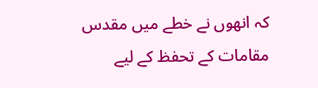کہ انھوں نے خطے میں مقدس مقامات کے تحفظ کے لیے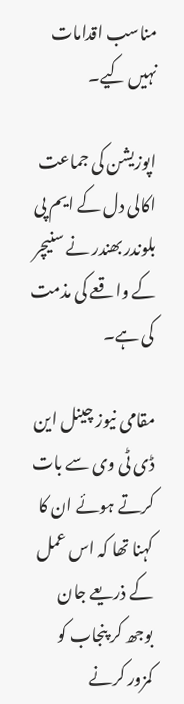مناسب اقدامات نہیں کیے۔

اپوزیشن کی جماعت اکالی دل کے ایم پی بلوندر بھندر نے سنیچر کے واقعے کی مذمت کی ہے۔

مقامی نیوز چینل این ڈی ٹی وی سے بات کرتے ہوئے ان کا کہنا تھا کہ اس عمل کے ذریعے جان بوجھ کر پنجاب کو کمزور کرنے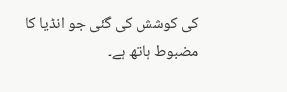کی کوشش کی گئی جو انڈیا کا مضبوط ہاتھ ہے۔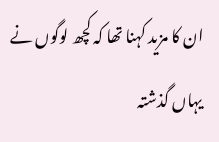ان کا مزید کہنا تھا کہ کچھ لوگوں نے یہاں گذشتہ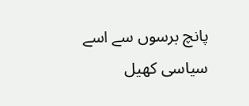پانچ برسوں سے اسے سیاسی کھیل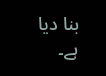بنا دیا ہے۔